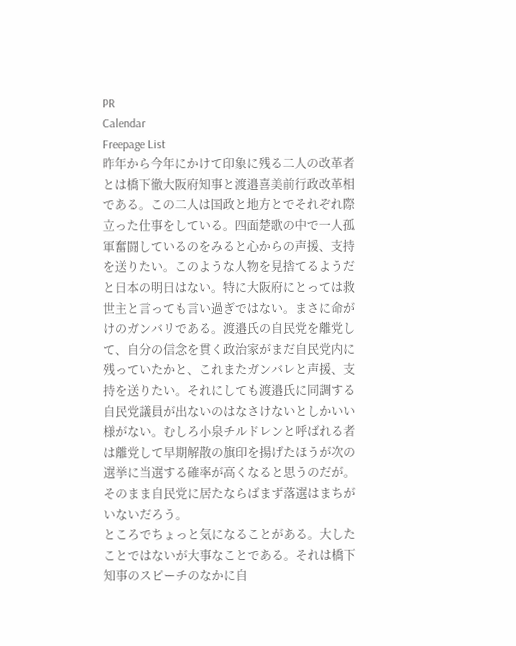PR
Calendar
Freepage List
昨年から今年にかけて印象に残る二人の改革者とは橋下徹大阪府知事と渡邉喜美前行政改革相である。この二人は国政と地方とでそれぞれ際立った仕事をしている。四面楚歌の中で一人孤軍奮闘しているのをみると心からの声援、支持を送りたい。このような人物を見捨てるようだと日本の明日はない。特に大阪府にとっては救世主と言っても言い過ぎではない。まさに命がけのガンバリである。渡邉氏の自民党を離党して、自分の信念を貫く政治家がまだ自民党内に残っていたかと、これまたガンバレと声援、支持を送りたい。それにしても渡邉氏に同調する自民党議員が出ないのはなさけないとしかいい様がない。むしろ小泉チルドレンと呼ばれる者は離党して早期解散の旗印を揚げたほうが次の選挙に当選する確率が高くなると思うのだが。そのまま自民党に居たならばまず落選はまちがいないだろう。
ところでちょっと気になることがある。大したことではないが大事なことである。それは橋下知事のスピーチのなかに自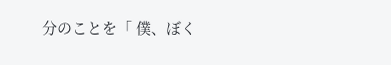分のことを「 僕、ぼく